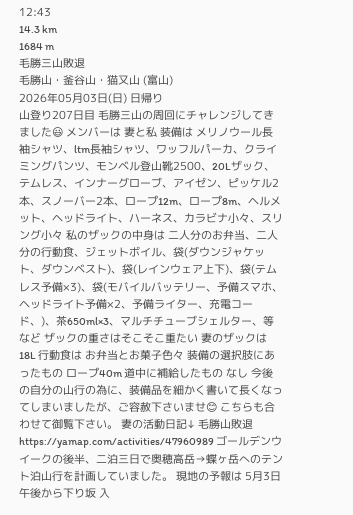12:43
14.3 km
1684 m
毛勝三山敗退
毛勝山・釜谷山・猫又山 (富山)
2026年05月03日(日) 日帰り
山登り207日目 毛勝三山の周回にチャレンジしてきました😃 メンバーは 妻と私 装備は メリノウール長袖シャツ、ltm長袖シャツ、ワッフルパーカ、クライミングパンツ、モンベル登山靴2500、20Lザック、テムレス、インナーグローブ、アイゼン、ピッケル2本、スノーバー2本、ロープ12m、ロープ8m、ヘルメット、ヘッドライト、ハーネス、カラビナ小々、スリング小々 私のザックの中身は 二人分のお弁当、二人分の行動食、ジェットボイル、袋(ダウンジャケット、ダウンベスト)、袋(レインウェア上下)、袋(テムレス予備×3)、袋(モバイルバッテリー、予備スマホ、ヘッドライト予備×2、予備ライター、充電コード、)、茶650ml×3、マルチチューブシェルター、等など ザックの重さはそこそこ重たい 妻のザックは18L 行動食は お弁当とお菓子色々 装備の選択肢にあったもの ロープ40m 道中に補給したもの なし 今後の自分の山行の為に、装備品を細かく書いて長くなってしまいましたが、ご容赦下さいませ😊 こちらも合わせて御覧下さい。 妻の活動日記↓ 毛勝山敗退 https://yamap.com/activities/47960989 ゴールデンウイークの後半、二泊三日で奥穂高岳→蝶ヶ岳へのテント泊山行を計画していました。 現地の予報は 5月3日 午後から下り坂 入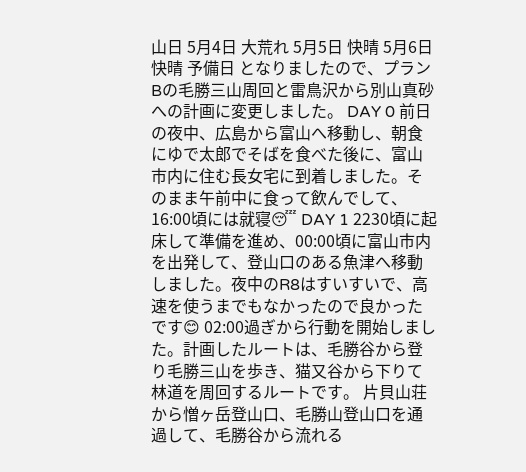山日 5月4日 大荒れ 5月5日 快晴 5月6日 快晴 予備日 となりましたので、プランBの毛勝三山周回と雷鳥沢から別山真砂への計画に変更しました。 DAY 0 前日の夜中、広島から富山へ移動し、朝食にゆで太郎でそばを食べた後に、富山市内に住む長女宅に到着しました。そのまま午前中に食って飲んでして、16:00頃には就寝😴 DAY 1 2230頃に起床して準備を進め、00:00頃に富山市内を出発して、登山口のある魚津へ移動しました。夜中のR8はすいすいで、高速を使うまでもなかったので良かったです😊 02:00過ぎから行動を開始しました。計画したルートは、毛勝谷から登り毛勝三山を歩き、猫又谷から下りて林道を周回するルートです。 片貝山荘から憎ヶ岳登山口、毛勝山登山口を通過して、毛勝谷から流れる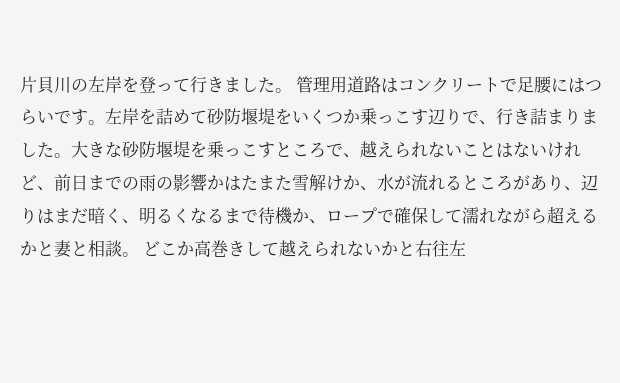片貝川の左岸を登って行きました。 管理用道路はコンクリートで足腰にはつらいです。左岸を詰めて砂防堰堤をいくつか乗っこす辺りで、行き詰まりました。大きな砂防堰堤を乗っこすところで、越えられないことはないけれど、前日までの雨の影響かはたまた雪解けか、水が流れるところがあり、辺りはまだ暗く、明るくなるまで待機か、ロープで確保して濡れながら超えるかと妻と相談。 どこか高巻きして越えられないかと右往左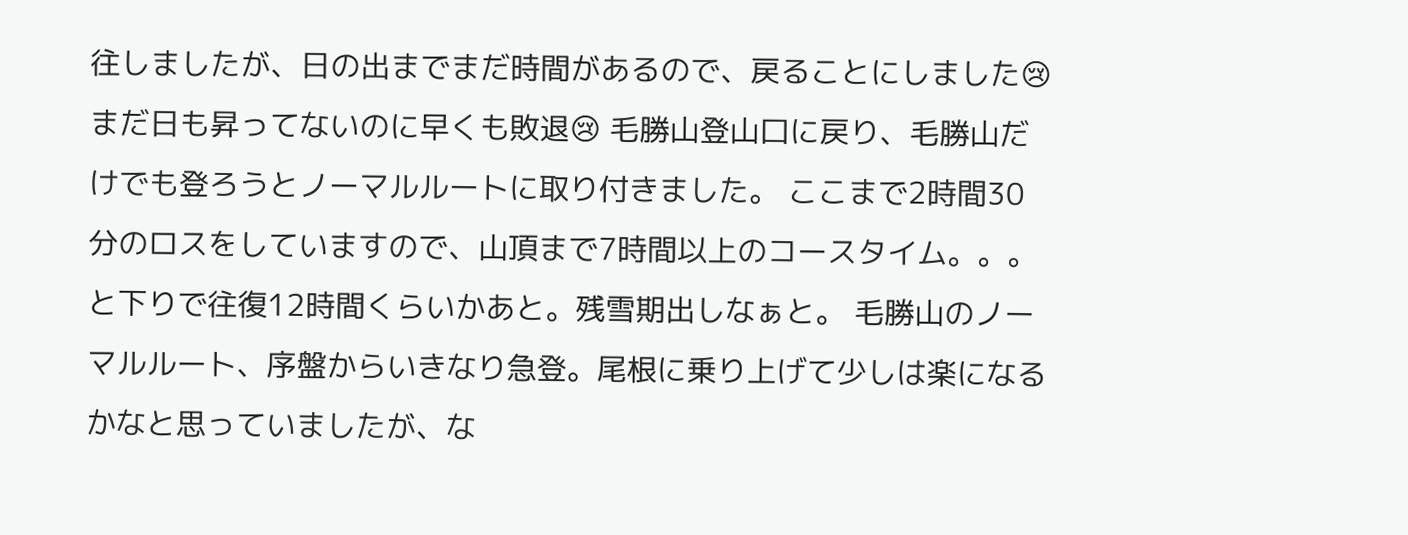往しましたが、日の出までまだ時間があるので、戻ることにしました😢まだ日も昇ってないのに早くも敗退😢 毛勝山登山口に戻り、毛勝山だけでも登ろうとノーマルルートに取り付きました。 ここまで2時間30分のロスをしていますので、山頂まで7時間以上のコースタイム。。。と下りで往復12時間くらいかあと。残雪期出しなぁと。 毛勝山のノーマルルート、序盤からいきなり急登。尾根に乗り上げて少しは楽になるかなと思っていましたが、な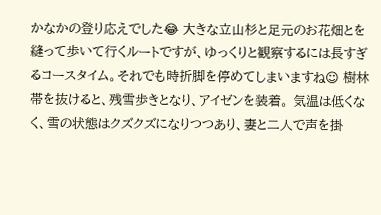かなかの登り応えでした😂 大きな立山杉と足元のお花畑とを縫って歩いて行くルートですが、ゆっくりと観察するには長すぎるコースタイム。それでも時折脚を停めてしまいますね☺ 樹林帯を抜けると、残雪歩きとなり、アイゼンを装着。 気温は低くなく、雪の状態はクズクズになりつつあり、妻と二人で声を掛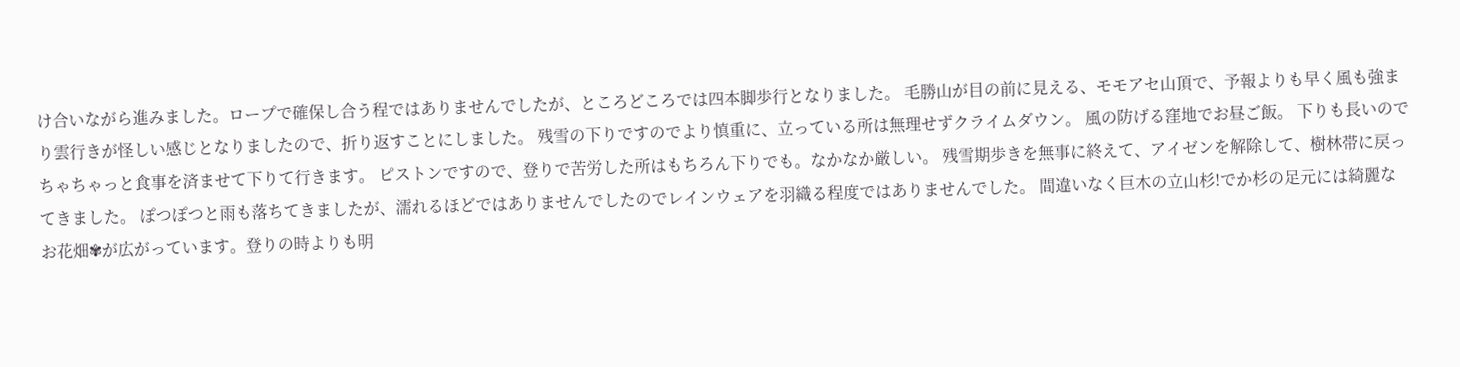け合いながら進みました。ロープで確保し合う程ではありませんでしたが、ところどころでは四本脚歩行となりました。 毛勝山が目の前に見える、モモアセ山頂で、予報よりも早く風も強まり雲行きが怪しい感じとなりましたので、折り返すことにしました。 残雪の下りですのでより慎重に、立っている所は無理せずクライムダウン。 風の防げる窪地でお昼ご飯。 下りも長いのでちゃちゃっと食事を済ませて下りて行きます。 ピストンですので、登りで苦労した所はもちろん下りでも。なかなか厳しい。 残雪期歩きを無事に終えて、アイゼンを解除して、樹林帯に戻ってきました。 ぽつぽつと雨も落ちてきましたが、濡れるほどではありませんでしたのでレインウェアを羽織る程度ではありませんでした。 間違いなく巨木の立山杉!でか杉の足元には綺麗なお花畑✾が広がっています。登りの時よりも明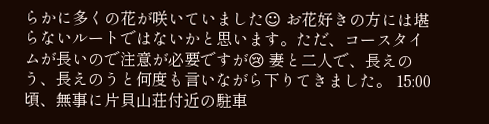らかに多くの花が咲いていました☺ お花好きの方には堪らないルートではないかと思います。ただ、コースタイムが長いので注意が必要ですが😢 妻と二人で、長えのう、長えのうと何度も言いながら下りてきました。 15:00頃、無事に片貝山荘付近の駐車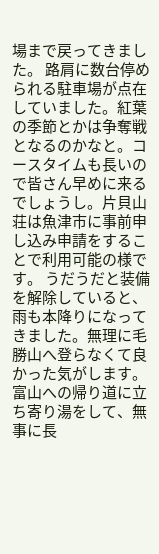場まで戻ってきました。 路肩に数台停められる駐車場が点在していました。紅葉の季節とかは争奪戦となるのかなと。コースタイムも長いので皆さん早めに来るでしょうし。片貝山荘は魚津市に事前申し込み申請をすることで利用可能の様です。 うだうだと装備を解除していると、雨も本降りになってきました。無理に毛勝山へ登らなくて良かった気がします。 富山への帰り道に立ち寄り湯をして、無事に長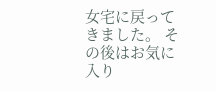女宅に戻ってきました。 その後はお気に入り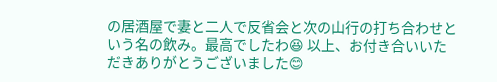の居酒屋で妻と二人で反省会と次の山行の打ち合わせという名の飲み。最高でしたわ😆 以上、お付き合いいただきありがとうございました😊